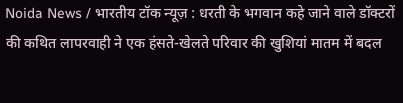Noida News / भारतीय टॉक न्यूज़ : धरती के भगवान कहे जाने वाले डॉक्टरों की कथित लापरवाही ने एक हंसते-खेलते परिवार की खुशियां मातम में बदल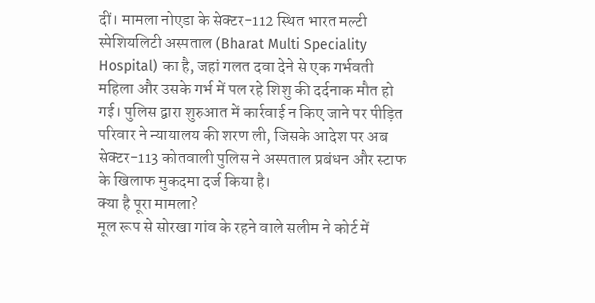दीं। मामला नोएडा के सेक्टर-112 स्थित भारत मल्टी स्पेशियलिटी अस्पताल (Bharat Multi Speciality Hospital) का है, जहां गलत दवा देने से एक गर्भवती महिला और उसके गर्भ में पल रहे शिशु की दर्दनाक मौत हो गई। पुलिस द्वारा शुरुआत में कार्रवाई न किए जाने पर पीड़ित परिवार ने न्यायालय की शरण ली, जिसके आदेश पर अब सेक्टर-113 कोतवाली पुलिस ने अस्पताल प्रबंधन और स्टाफ के खिलाफ मुकदमा दर्ज किया है।
क्या है पूरा मामला?
मूल रूप से सोरखा गांव के रहने वाले सलीम ने कोर्ट में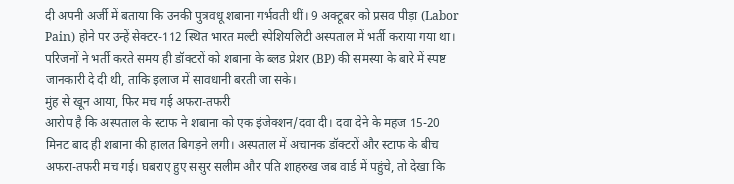दी अपनी अर्जी में बताया कि उनकी पुत्रवधू शबाना गर्भवती थीं। 9 अक्टूबर को प्रसव पीड़ा (Labor Pain) होने पर उन्हें सेक्टर-112 स्थित भारत मल्टी स्पेशियलिटी अस्पताल में भर्ती कराया गया था। परिजनों ने भर्ती करते समय ही डॉक्टरों को शबाना के ब्लड प्रेशर (BP) की समस्या के बारे में स्पष्ट जानकारी दे दी थी, ताकि इलाज में सावधानी बरती जा सके।
मुंह से खून आया, फिर मच गई अफरा-तफरी
आरोप है कि अस्पताल के स्टाफ ने शबाना को एक इंजेक्शन/दवा दी। दवा देने के महज 15-20 मिनट बाद ही शबाना की हालत बिगड़ने लगी। अस्पताल में अचानक डॉक्टरों और स्टाफ के बीच अफरा-तफरी मच गई। घबराए हुए ससुर सलीम और पति शाहरुख जब वार्ड में पहुंचे, तो देखा कि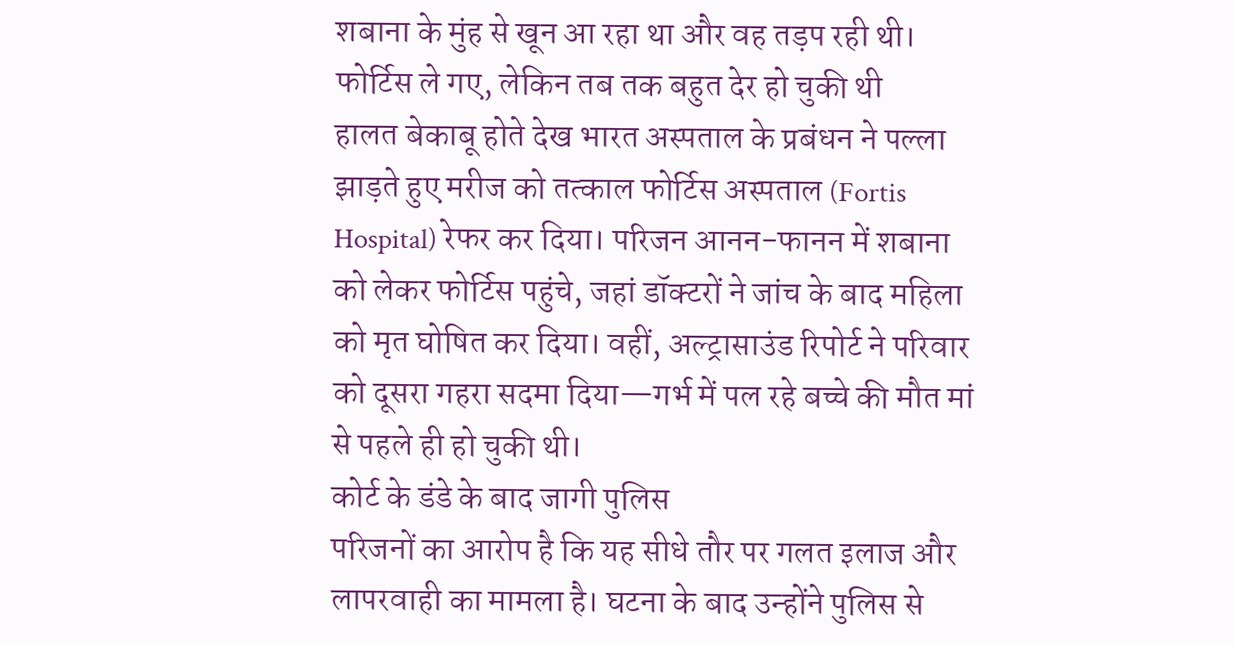शबाना के मुंह से खून आ रहा था और वह तड़प रही थी।
फोर्टिस ले गए, लेकिन तब तक बहुत देर हो चुकी थी
हालत बेकाबू होते देख भारत अस्पताल के प्रबंधन ने पल्ला झाड़ते हुए मरीज को तत्काल फोर्टिस अस्पताल (Fortis Hospital) रेफर कर दिया। परिजन आनन-फानन में शबाना को लेकर फोर्टिस पहुंचे, जहां डॉक्टरों ने जांच के बाद महिला को मृत घोषित कर दिया। वहीं, अल्ट्रासाउंड रिपोर्ट ने परिवार को दूसरा गहरा सदमा दिया—गर्भ में पल रहे बच्चे की मौत मां से पहले ही हो चुकी थी।
कोर्ट के डंडे के बाद जागी पुलिस
परिजनों का आरोप है कि यह सीधे तौर पर गलत इलाज और लापरवाही का मामला है। घटना के बाद उन्होंने पुलिस से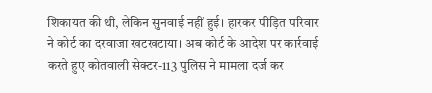शिकायत की थी, लेकिन सुनवाई नहीं हुई। हारकर पीड़ित परिवार ने कोर्ट का दरवाजा खटखटाया। अब कोर्ट के आदेश पर कार्रवाई करते हुए कोतवाली सेक्टर-113 पुलिस ने मामला दर्ज कर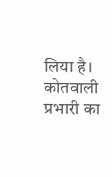लिया है।
कोतवाली प्रभारी का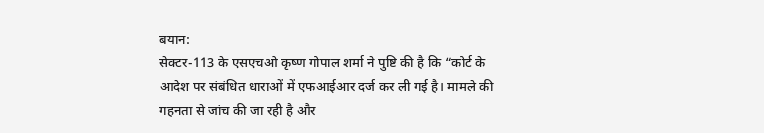बयान:
सेक्टर-113 के एसएचओ कृष्ण गोपाल शर्मा ने पुष्टि की है कि “कोर्ट के आदेश पर संबंधित धाराओं में एफआईआर दर्ज कर ली गई है। मामले की गहनता से जांच की जा रही है और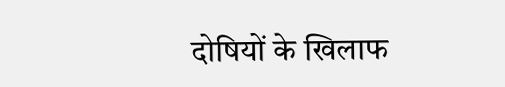दोषियों के खिलाफ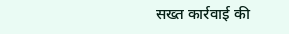सख्त कार्रवाई की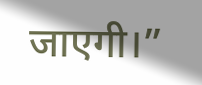जाएगी।”